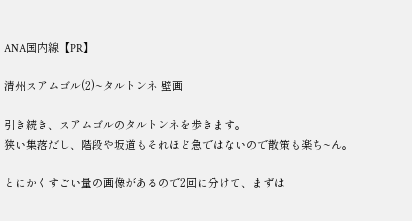ANA国内線【PR】

清州スアムゴル(2)~タルトンネ 壁画

引き続き、スアムゴルのタルトンネを歩きます。
狭い集落だし、階段や坂道もそれほど急ではないので散策も楽ち~ん。

とにかくすごい量の画像があるので2回に分けて、まずは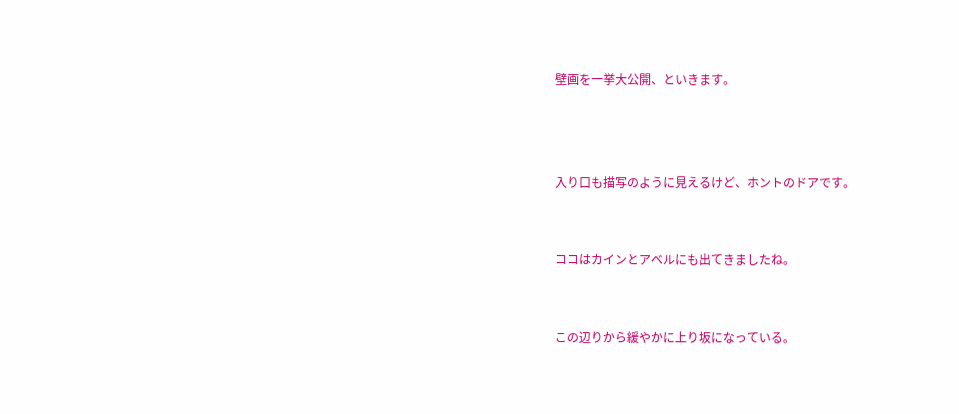壁画を一挙大公開、といきます。



入り口も描写のように見えるけど、ホントのドアです。


ココはカインとアベルにも出てきましたね。


この辺りから緩やかに上り坂になっている。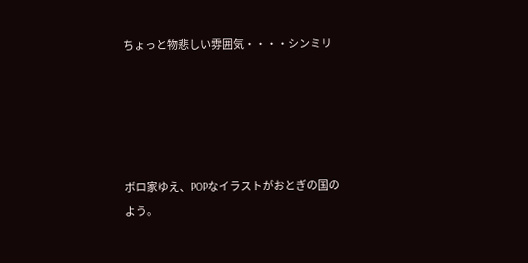ちょっと物悲しい雰囲気・・・・シンミリ





ボロ家ゆえ、POPなイラストがおとぎの国のよう。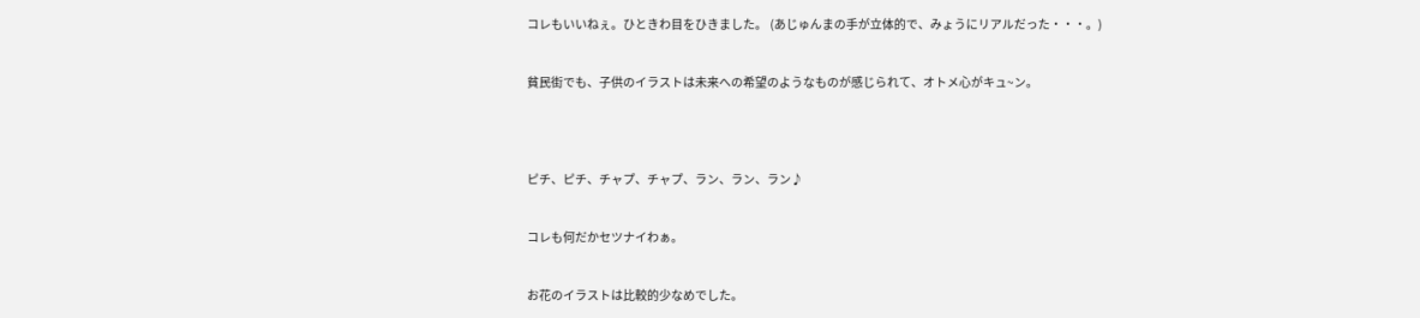コレもいいねぇ。ひときわ目をひきました。 (あじゅんまの手が立体的で、みょうにリアルだった・・・。)


貧民街でも、子供のイラストは未来への希望のようなものが感じられて、オトメ心がキュ~ン。




ピチ、ピチ、チャプ、チャプ、ラン、ラン、ラン♪


コレも何だかセツナイわぁ。


お花のイラストは比較的少なめでした。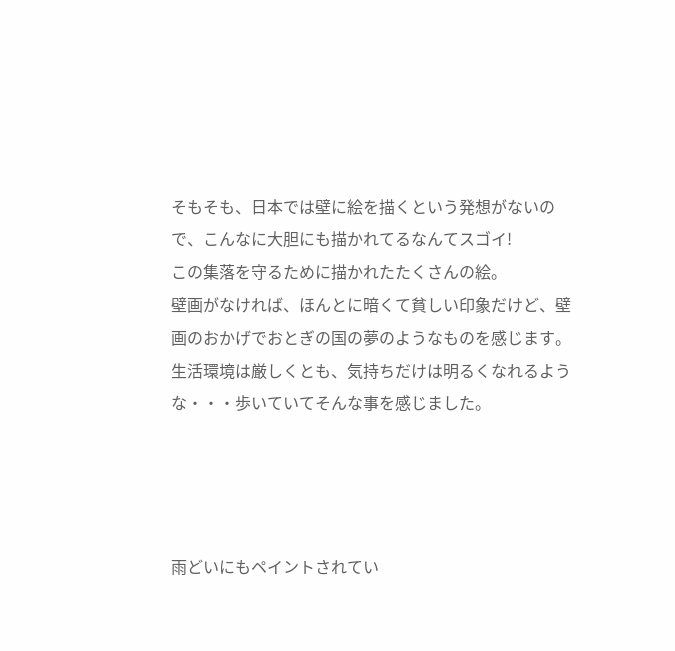そもそも、日本では壁に絵を描くという発想がないので、こんなに大胆にも描かれてるなんてスゴイ!
この集落を守るために描かれたたくさんの絵。
壁画がなければ、ほんとに暗くて貧しい印象だけど、壁画のおかげでおとぎの国の夢のようなものを感じます。
生活環境は厳しくとも、気持ちだけは明るくなれるような・・・歩いていてそんな事を感じました。




雨どいにもペイントされてい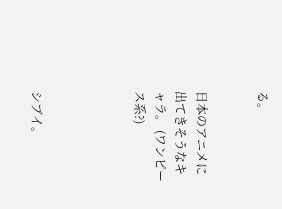る。


日本のアニメに出てきそうなキャラ。 (ワンピース系?)




シブイ。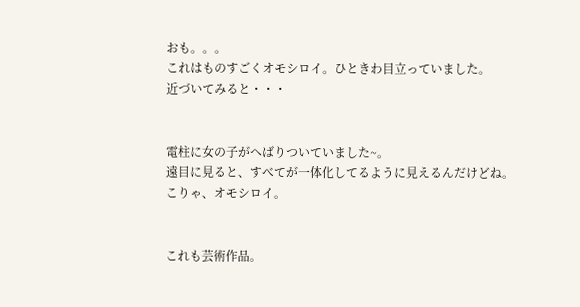おも。。。
これはものすごくオモシロイ。ひときわ目立っていました。
近づいてみると・・・


電柱に女の子がへばりついていました~。
遠目に見ると、すべてが一体化してるように見えるんだけどね。
こりゃ、オモシロイ。


これも芸術作品。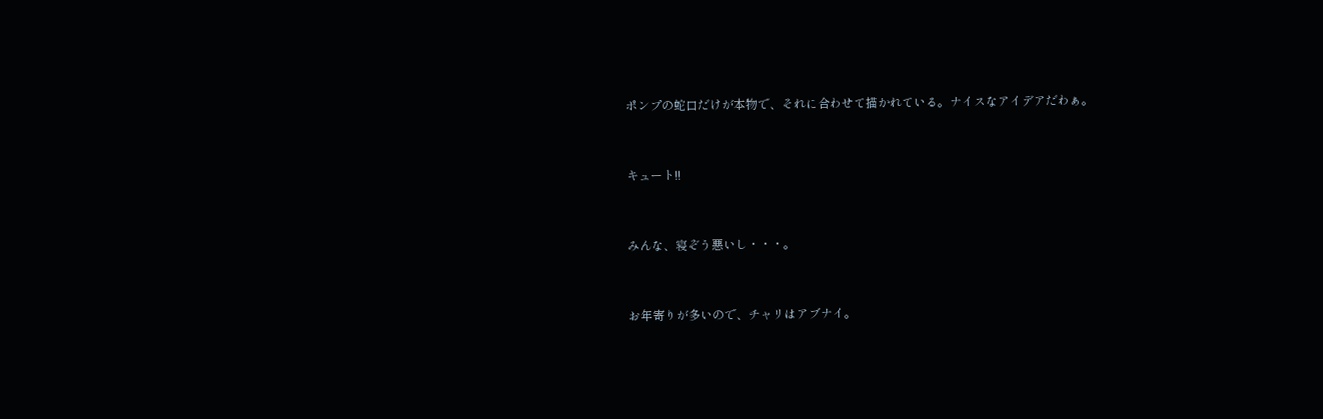ポンプの蛇口だけが本物で、それに合わせて描かれている。ナイスなアイデアだわぁ。


キュート!!


みんな、寝ぞう悪いし・・・。


お年寄りが多いので、チャリはアブナイ。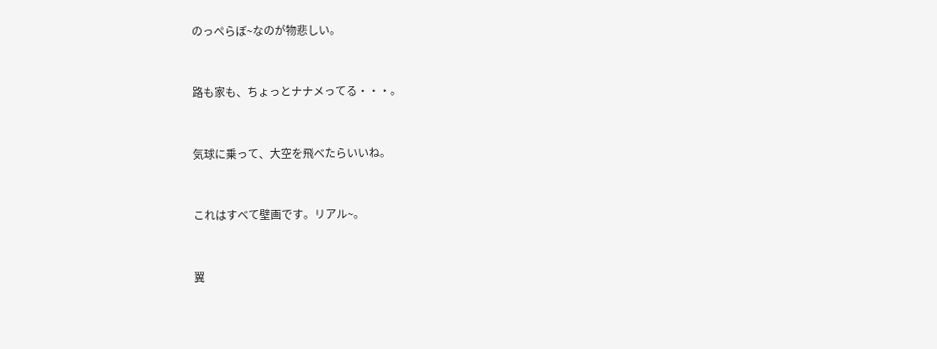のっぺらぼ~なのが物悲しい。


路も家も、ちょっとナナメってる・・・。


気球に乗って、大空を飛べたらいいね。


これはすべて壁画です。リアル~。


翼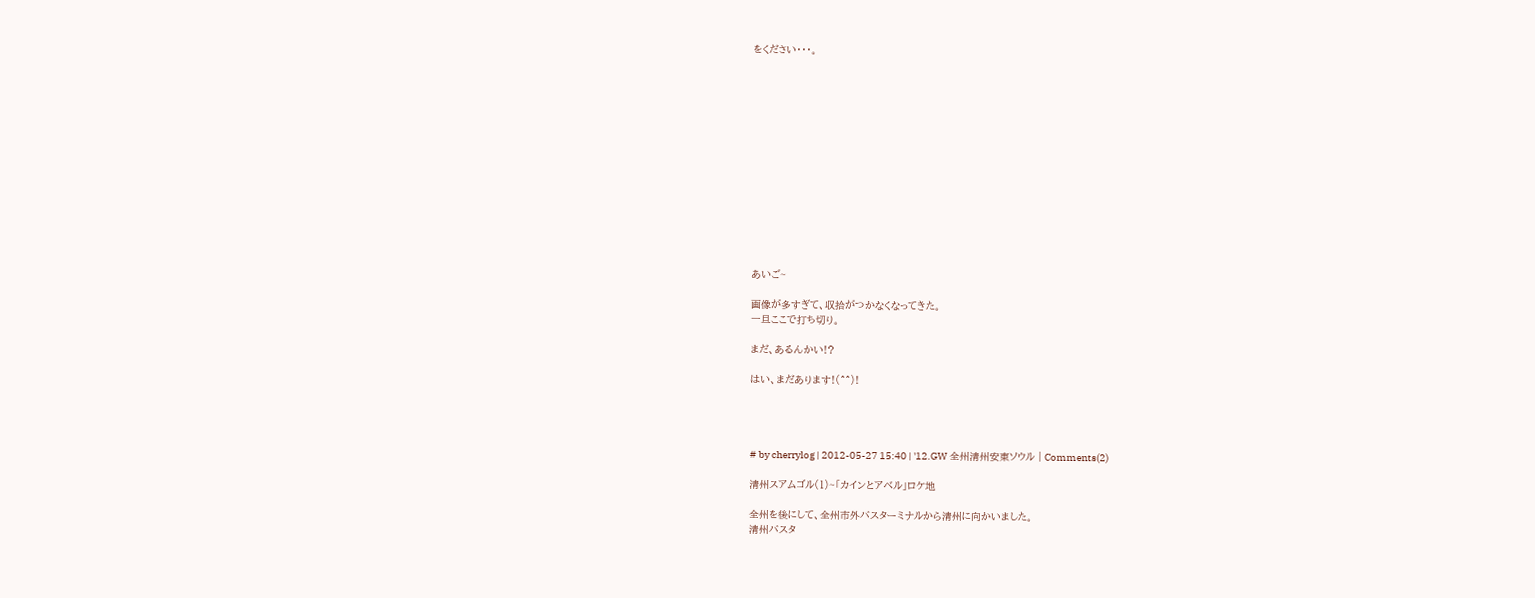をください・・・。














あいご~

画像が多すぎて、収拾がつかなくなってきた。
一旦ここで打ち切り。

まだ、あるんかい!?

はい、まだあります!(^^)!




# by cherrylog | 2012-05-27 15:40 | '12.GW 全州清州安東ソウル | Comments(2)

清州スアムゴル(1)~「カインとアベル」ロケ地

全州を後にして、全州市外バスターミナルから清州に向かいました。
清州バスタ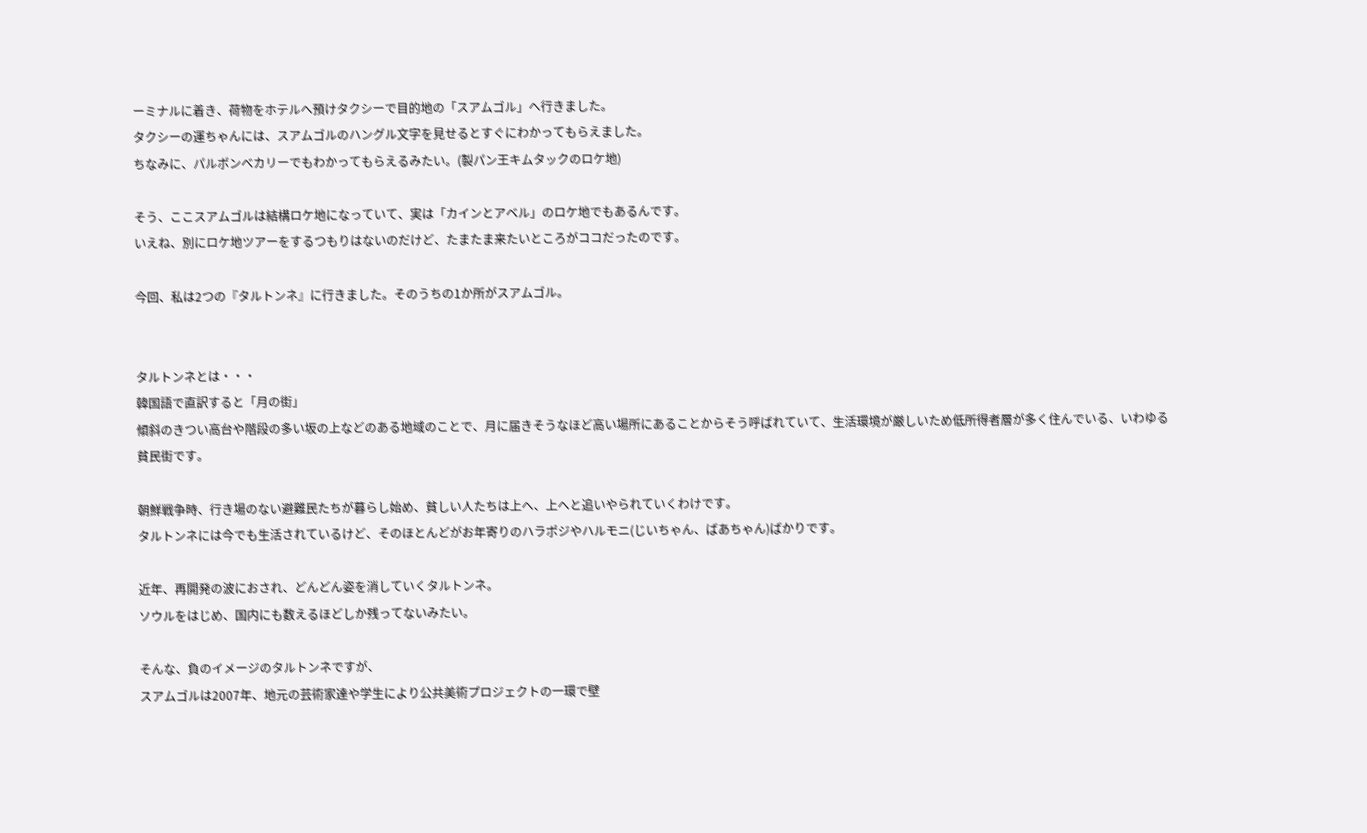ーミナルに着き、荷物をホテルへ預けタクシーで目的地の「スアムゴル」へ行きました。
タクシーの運ちゃんには、スアムゴルのハングル文字を見せるとすぐにわかってもらえました。
ちなみに、パルボンべカリーでもわかってもらえるみたい。(製パン王キムタックのロケ地)

そう、ここスアムゴルは結構ロケ地になっていて、実は「カインとアベル」のロケ地でもあるんです。
いえね、別にロケ地ツアーをするつもりはないのだけど、たまたま来たいところがココだったのです。

今回、私は2つの『タルトンネ』に行きました。そのうちの1か所がスアムゴル。


タルトンネとは・・・
韓国語で直訳すると「月の街」
傾斜のきつい高台や階段の多い坂の上などのある地域のことで、月に届きそうなほど高い場所にあることからそう呼ばれていて、生活環境が厳しいため低所得者層が多く住んでいる、いわゆる貧民街です。

朝鮮戦争時、行き場のない避難民たちが暮らし始め、貧しい人たちは上へ、上へと追いやられていくわけです。
タルトンネには今でも生活されているけど、そのほとんどがお年寄りのハラポジやハルモニ(じいちゃん、ばあちゃん)ばかりです。

近年、再開発の波におされ、どんどん姿を消していくタルトンネ。
ソウルをはじめ、国内にも数えるほどしか残ってないみたい。

そんな、負のイメージのタルトンネですが、
スアムゴルは2007年、地元の芸術家達や学生により公共美術プロジェクトの一環で壁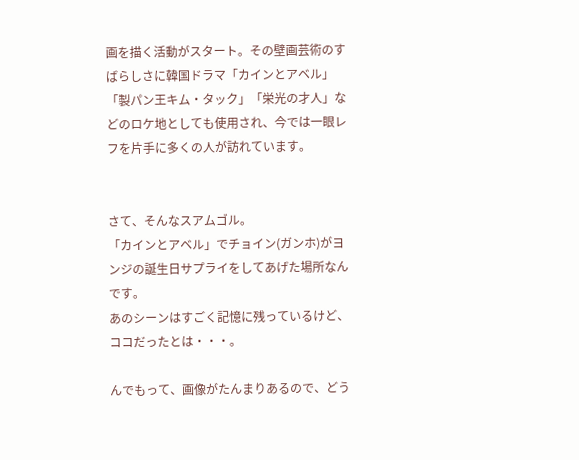画を描く活動がスタート。その壁画芸術のすばらしさに韓国ドラマ「カインとアベル」「製パン王キム・タック」「栄光の才人」などのロケ地としても使用され、今では一眼レフを片手に多くの人が訪れています。


さて、そんなスアムゴル。
「カインとアベル」でチョイン(ガンホ)がヨンジの誕生日サプライをしてあげた場所なんです。
あのシーンはすごく記憶に残っているけど、ココだったとは・・・。

んでもって、画像がたんまりあるので、どう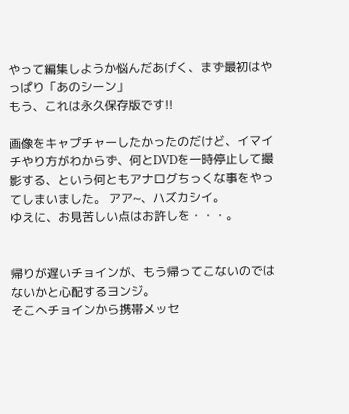やって編集しようか悩んだあげく、まず最初はやっぱり「あのシーン」
もう、これは永久保存版です!!

画像をキャプチャーしたかったのだけど、イマイチやり方がわからず、何とDVDを一時停止して撮影する、という何ともアナログちっくな事をやってしまいました。 アア~、ハズカシイ。
ゆえに、お見苦しい点はお許しを・・・。


帰りが遅いチョインが、もう帰ってこないのではないかと心配するヨンジ。
そこへチョインから携帯メッセ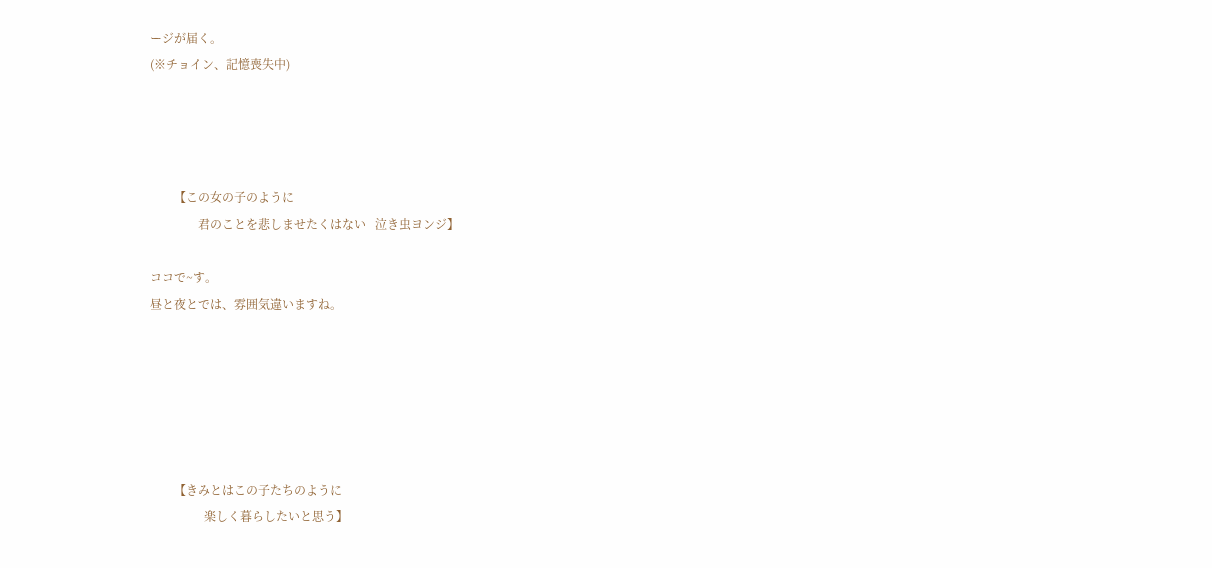ージが届く。
(※チョイン、記憶喪失中)




        【この女の子のように
                君のことを悲しませたくはない   泣き虫ヨンジ】

ココで~す。
昼と夜とでは、雰囲気違いますね。






        【きみとはこの子たちのように
                  楽しく暮らしたいと思う】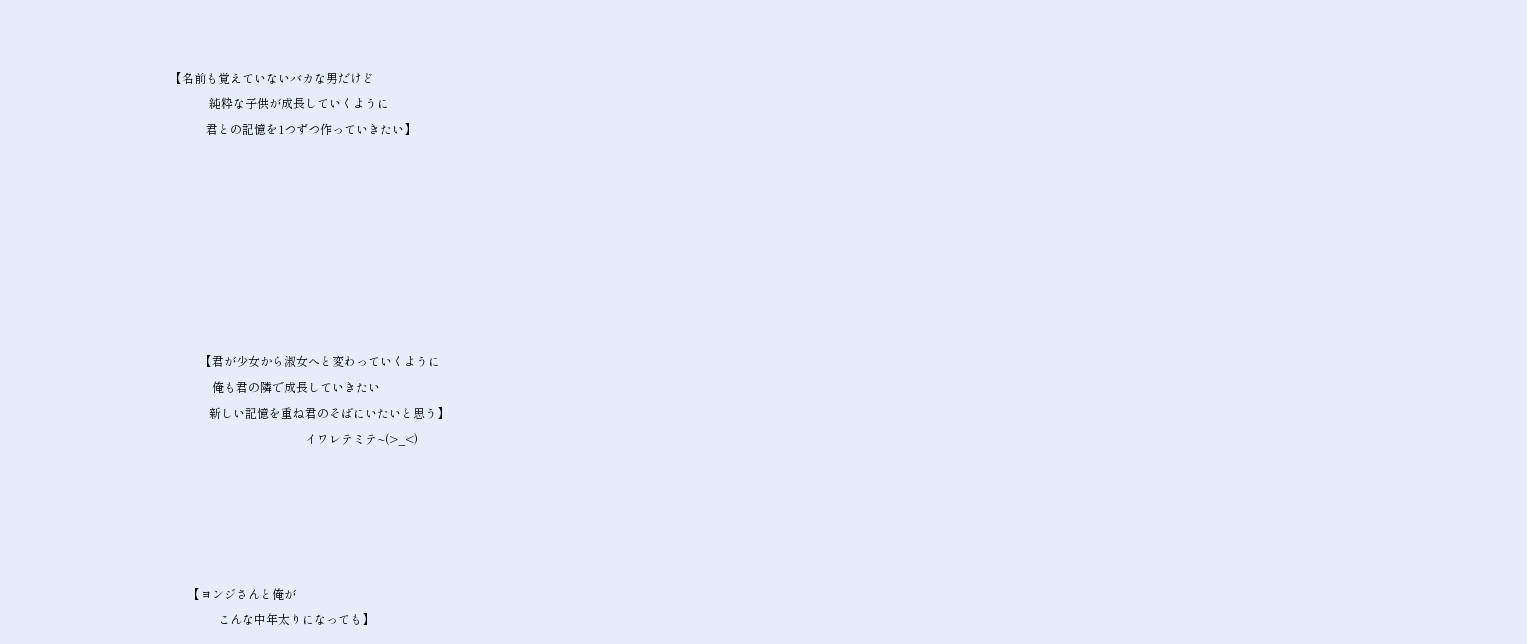【名前も覚えていないバカな男だけど
             純粋な子供が成長していくように
            君との記憶を1つずつ作っていきたい】








          【君が少女から淑女へと変わっていくように
              俺も君の隣で成長していきたい
             新しい記憶を重ね君のそばにいたいと思う】
                                             イワレテミテ~(>_<)





      【ヨンジさんと俺が
                こんな中年太りになっても】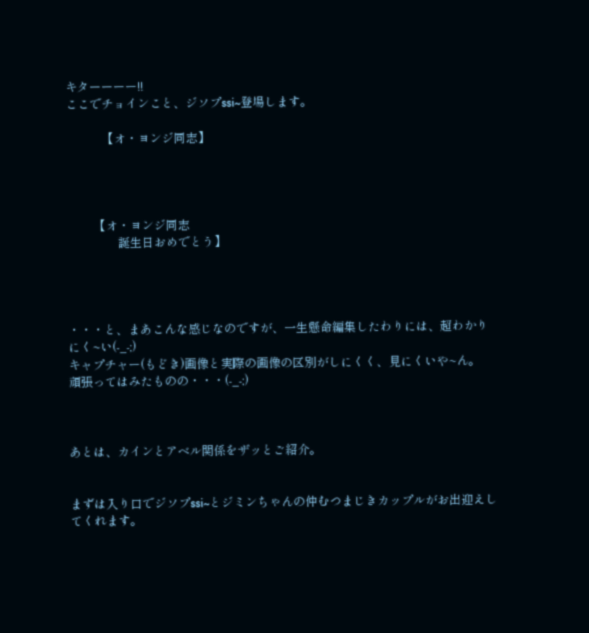キターーーー!!
ここでチョインこと、ジソプssi~登場します。

            【オ・ヨンジ同志】




         【オ・ヨンジ同志
                 誕生日おめでとう】




・・・と、まあこんな感じなのですが、一生懸命編集したわりには、超わかりにく~い(-_-;)
キャプチャー(もどき)画像と実際の画像の区別がしにくく、見にくいや~ん。
頑張ってはみたものの・・・(-_-;)



あとは、カインとアベル関係をザッとご紹介。


まずは入り口でジソプssi~とジミンちゃんの仲むつまじきカップルがお出迎えしてくれます。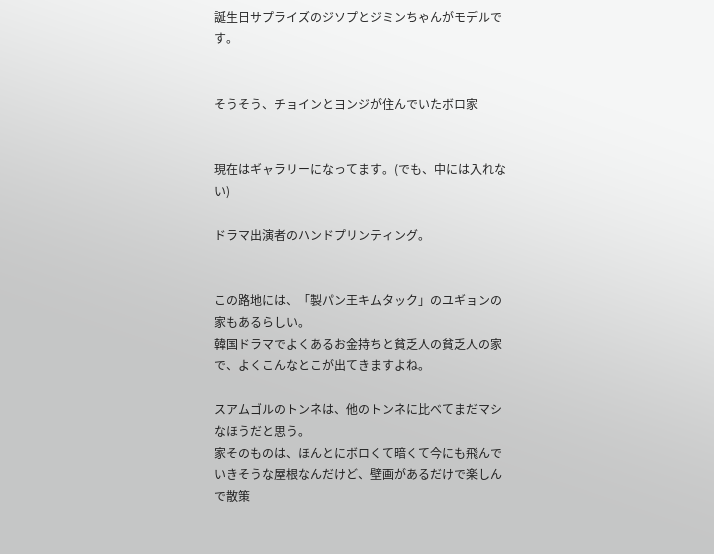誕生日サプライズのジソプとジミンちゃんがモデルです。


そうそう、チョインとヨンジが住んでいたボロ家


現在はギャラリーになってます。(でも、中には入れない)

ドラマ出演者のハンドプリンティング。


この路地には、「製パン王キムタック」のユギョンの家もあるらしい。
韓国ドラマでよくあるお金持ちと貧乏人の貧乏人の家で、よくこんなとこが出てきますよね。

スアムゴルのトンネは、他のトンネに比べてまだマシなほうだと思う。
家そのものは、ほんとにボロくて暗くて今にも飛んでいきそうな屋根なんだけど、壁画があるだけで楽しんで散策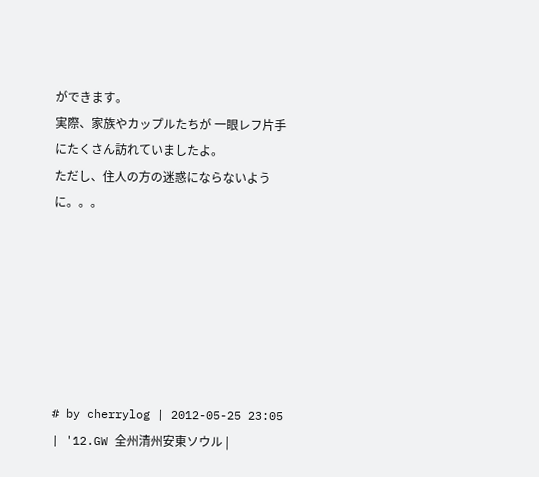ができます。
実際、家族やカップルたちが 一眼レフ片手にたくさん訪れていましたよ。
ただし、住人の方の迷惑にならないように。。。







# by cherrylog | 2012-05-25 23:05 | '12.GW 全州清州安東ソウル |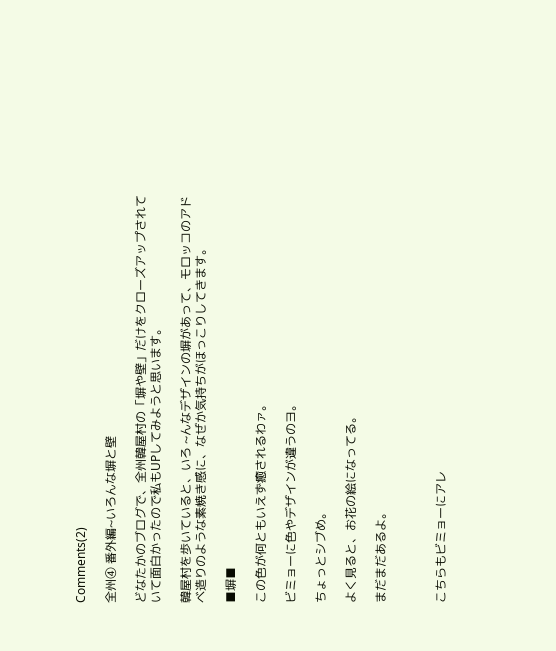Comments(2)

全州④ 番外編~いろんな塀と壁

どなたかのブログで、全州韓屋村の「塀や壁」だけをクローズアップされていて面白かったので私もUPしてみようと思います。

韓屋村を歩いていると、いろ ~んなデザインの塀があって、モロッコのアドベ造りのような素焼き感に、なぜか気持ちがほっこりしてきます。

■塀■

この色が何ともいえず癒されるわァ。

ビミョーに色やデザインが違うのヨ。

ちょっとシブめ。

よく見ると、お花の絵になってる。

まだまだあるよ。



こちらもビミョーにアレ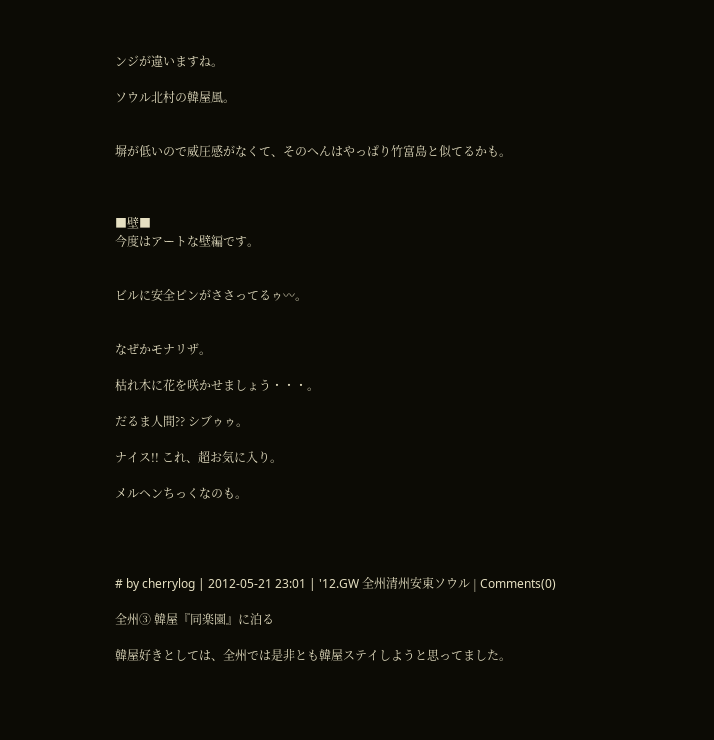ンジが違いますね。

ソウル北村の韓屋風。


塀が低いので威圧感がなくて、そのへんはやっぱり竹富島と似てるかも。



■壁■
今度はアートな壁編です。


ビルに安全ピンがささってるゥ〰。


なぜかモナリザ。

枯れ木に花を咲かせましょう・・・。

だるま人間?? シブゥゥ。

ナイス!! これ、超お気に入り。

メルヘンちっくなのも。




# by cherrylog | 2012-05-21 23:01 | '12.GW 全州清州安東ソウル | Comments(0)

全州③ 韓屋『同楽園』に泊る

韓屋好きとしては、全州では是非とも韓屋ステイしようと思ってました。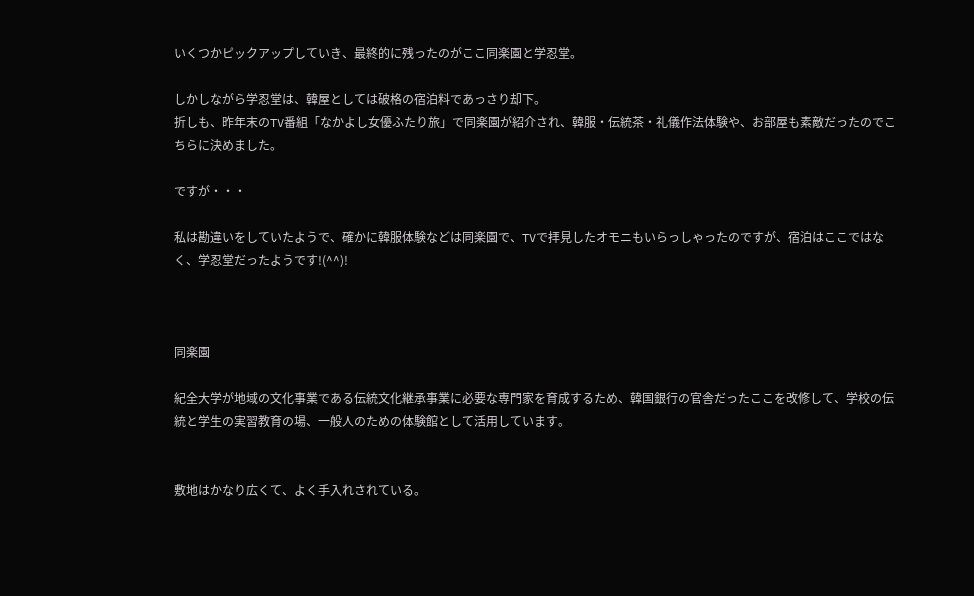いくつかピックアップしていき、最終的に残ったのがここ同楽園と学忍堂。

しかしながら学忍堂は、韓屋としては破格の宿泊料であっさり却下。
折しも、昨年末のTV番組「なかよし女優ふたり旅」で同楽園が紹介され、韓服・伝統茶・礼儀作法体験や、お部屋も素敵だったのでこちらに決めました。

ですが・・・

私は勘違いをしていたようで、確かに韓服体験などは同楽園で、TVで拝見したオモニもいらっしゃったのですが、宿泊はここではなく、学忍堂だったようです!(^^)!



同楽園

紀全大学が地域の文化事業である伝統文化継承事業に必要な専門家を育成するため、韓国銀行の官舎だったここを改修して、学校の伝統と学生の実習教育の場、一般人のための体験館として活用しています。


敷地はかなり広くて、よく手入れされている。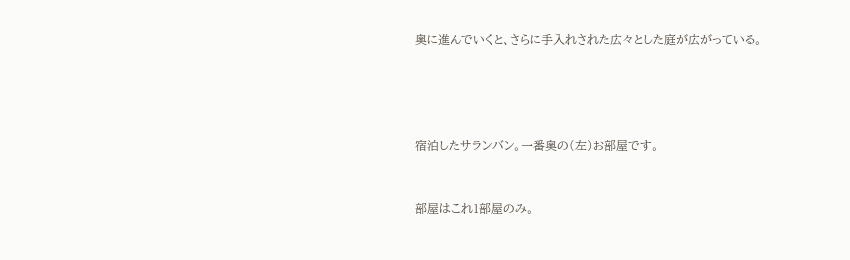奥に進んでいくと、さらに手入れされた広々とした庭が広がっている。




宿泊したサランバン。一番奥の(左)お部屋です。


部屋はこれ1部屋のみ。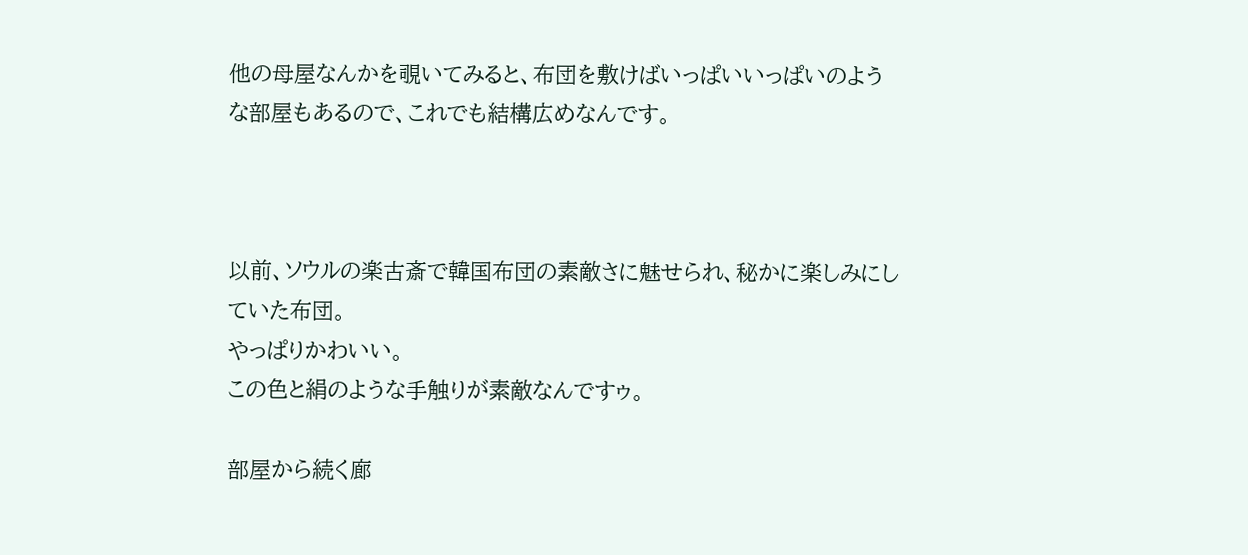他の母屋なんかを覗いてみると、布団を敷けばいっぱいいっぱいのような部屋もあるので、これでも結構広めなんです。



以前、ソウルの楽古斎で韓国布団の素敵さに魅せられ、秘かに楽しみにしていた布団。
やっぱりかわいい。
この色と絹のような手触りが素敵なんですゥ。

部屋から続く廊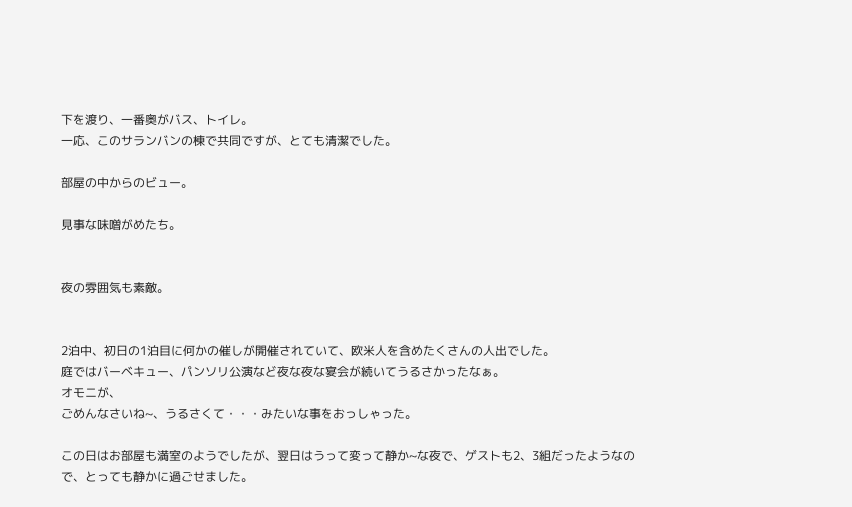下を渡り、一番奥がバス、トイレ。
一応、このサランバンの棟で共同ですが、とても清潔でした。

部屋の中からのビュー。

見事な味噌がめたち。


夜の雰囲気も素敵。


2泊中、初日の1泊目に何かの催しが開催されていて、欧米人を含めたくさんの人出でした。
庭ではバーベキュー、パンソリ公演など夜な夜な宴会が続いてうるさかったなぁ。
オモニが、
ごめんなさいね~、うるさくて・・・みたいな事をおっしゃった。

この日はお部屋も満室のようでしたが、翌日はうって変って静か~な夜で、ゲストも2、3組だったようなので、とっても静かに過ごせました。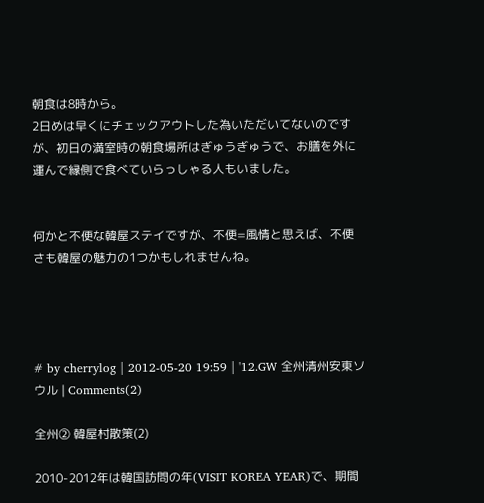朝食は8時から。
2日めは早くにチェックアウトした為いただいてないのですが、初日の満室時の朝食場所はぎゅうぎゅうで、お膳を外に運んで縁側で食べていらっしゃる人もいました。


何かと不便な韓屋ステイですが、不便=風情と思えば、不便さも韓屋の魅力の1つかもしれませんね。




# by cherrylog | 2012-05-20 19:59 | '12.GW 全州清州安東ソウル | Comments(2)

全州② 韓屋村散策(2)

2010-2012年は韓国訪問の年(VISIT KOREA YEAR)で、期間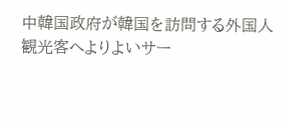中韓国政府が韓国を訪問する外国人観光客へよりよいサー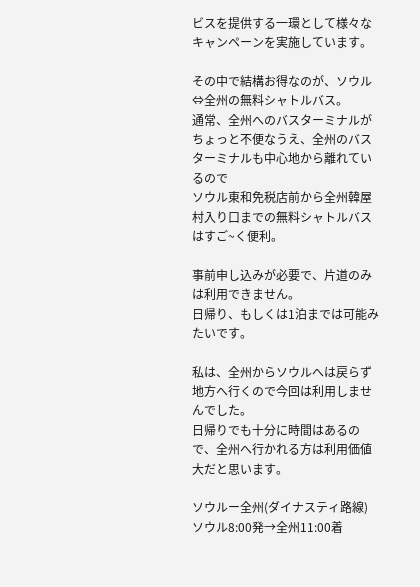ビスを提供する一環として様々なキャンペーンを実施しています。

その中で結構お得なのが、ソウル⇔全州の無料シャトルバス。
通常、全州へのバスターミナルがちょっと不便なうえ、全州のバスターミナルも中心地から離れているので
ソウル東和免税店前から全州韓屋村入り口までの無料シャトルバスはすご~く便利。

事前申し込みが必要で、片道のみは利用できません。
日帰り、もしくは1泊までは可能みたいです。

私は、全州からソウルへは戻らず地方へ行くので今回は利用しませんでした。
日帰りでも十分に時間はあるので、全州へ行かれる方は利用価値大だと思います。

ソウルー全州(ダイナスティ路線)
ソウル8:00発→全州11:00着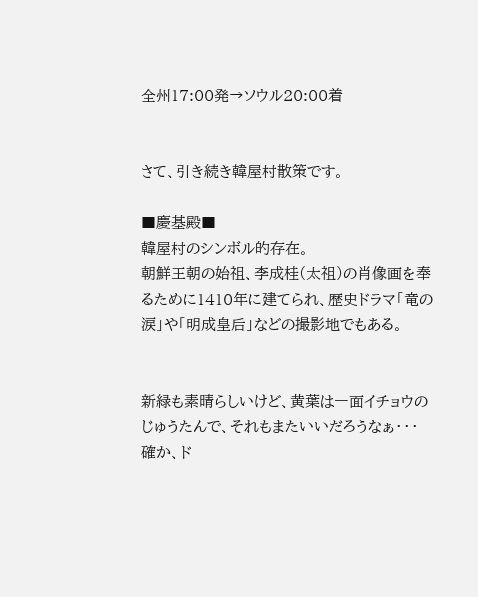全州17:00発→ソウル20:00着


さて、引き続き韓屋村散策です。

■慶基殿■
韓屋村のシンボル的存在。
朝鮮王朝の始祖、李成桂(太祖)の肖像画を奉るために1410年に建てられ、歴史ドラマ「竜の涙」や「明成皇后」などの撮影地でもある。


新緑も素晴らしいけど、黄葉は一面イチョウのじゅうたんで、それもまたいいだろうなぁ・・・
確か、ド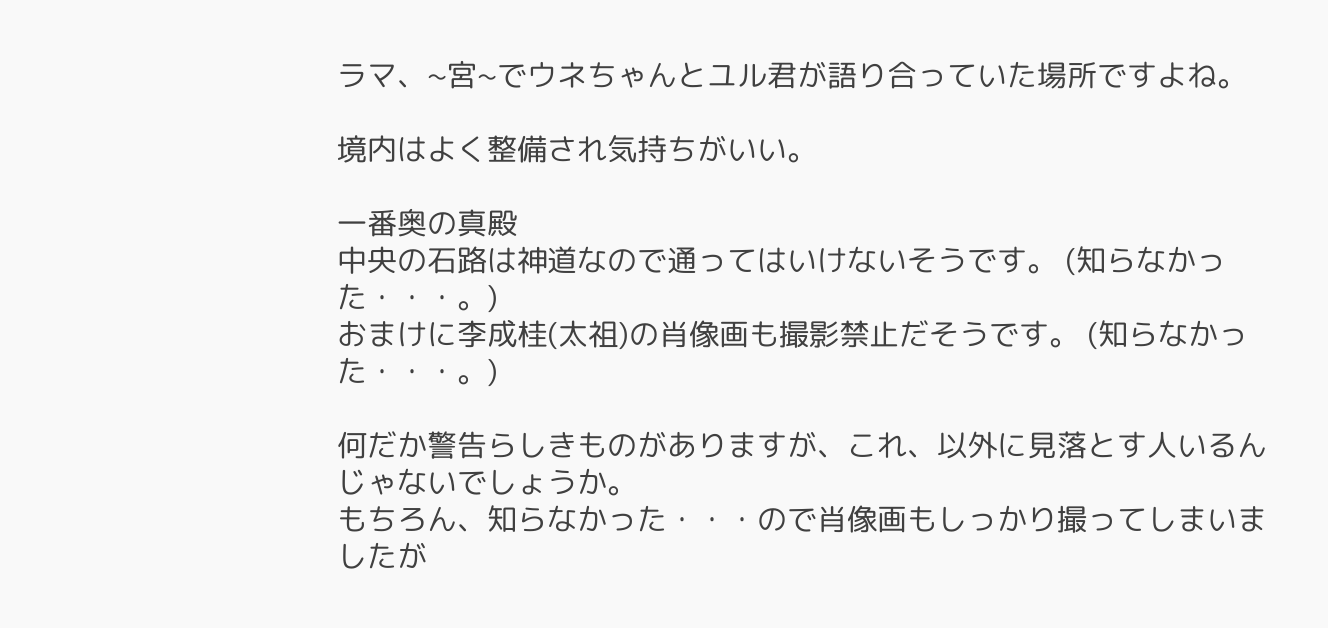ラマ、~宮~でウネちゃんとユル君が語り合っていた場所ですよね。

境内はよく整備され気持ちがいい。

一番奥の真殿
中央の石路は神道なので通ってはいけないそうです。 (知らなかった・・・。)
おまけに李成桂(太祖)の肖像画も撮影禁止だそうです。 (知らなかった・・・。)

何だか警告らしきものがありますが、これ、以外に見落とす人いるんじゃないでしょうか。
もちろん、知らなかった・・・ので肖像画もしっかり撮ってしまいましたが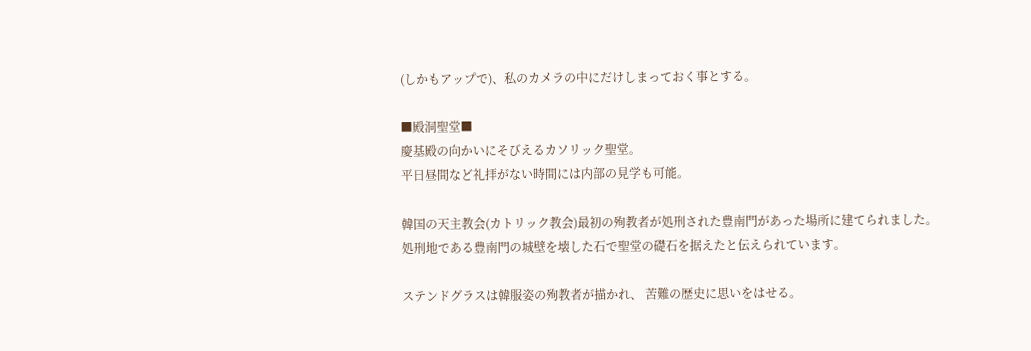(しかもアップで)、私のカメラの中にだけしまっておく事とする。

■殿洞聖堂■
慶基殿の向かいにそびえるカソリック聖堂。
平日昼間など礼拝がない時間には内部の見学も可能。

韓国の天主教会(カトリック教会)最初の殉教者が処刑された豊南門があった場所に建てられました。
処刑地である豊南門の城壁を壊した石で聖堂の礎石を据えたと伝えられています。

ステンドグラスは韓服姿の殉教者が描かれ、 苦難の歴史に思いをはせる。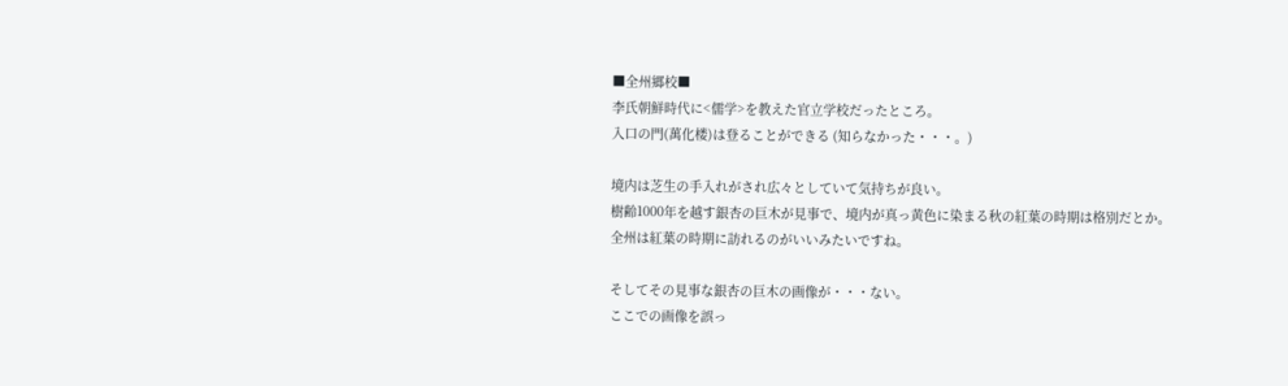■全州郷校■
李氏朝鮮時代に<儒学>を教えた官立学校だったところ。
入口の門(萬化楼)は登ることができる (知らなかった・・・。)

境内は芝生の手入れがされ広々としていて気持ちが良い。
樹齢1000年を越す銀杏の巨木が見事で、境内が真っ黄色に染まる秋の紅葉の時期は格別だとか。
全州は紅葉の時期に訪れるのがいいみたいですね。

そしてその見事な銀杏の巨木の画像が・・・ない。
ここでの画像を誤っ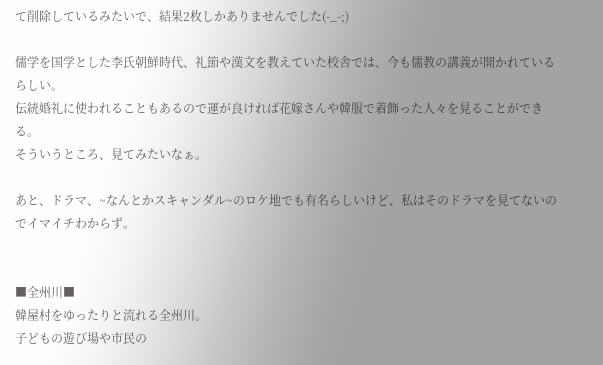て削除しているみたいで、結果2枚しかありませんでした(-_-;)

儒学を国学とした李氏朝鮮時代、礼節や漢文を教えていた校舎では、今も儒教の講義が開かれているらしい。
伝統婚礼に使われることもあるので運が良ければ花嫁さんや韓服で着飾った人々を見ることができる。
そういうところ、見てみたいなぁ。

あと、ドラマ、~なんとかスキャンダル~のロケ地でも有名らしいけど、私はそのドラマを見てないのでイマイチわからず。


■全州川■
韓屋村をゆったりと流れる全州川。
子どもの遊び場や市民の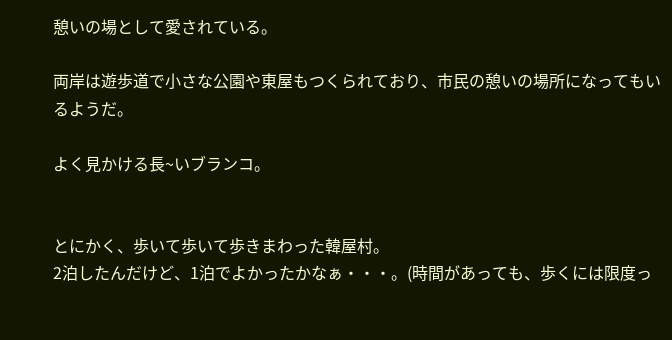憩いの場として愛されている。

両岸は遊歩道で小さな公園や東屋もつくられており、市民の憩いの場所になってもいるようだ。

よく見かける長~いブランコ。


とにかく、歩いて歩いて歩きまわった韓屋村。
2泊したんだけど、1泊でよかったかなぁ・・・。(時間があっても、歩くには限度っ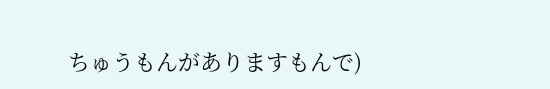ちゅうもんがありますもんで)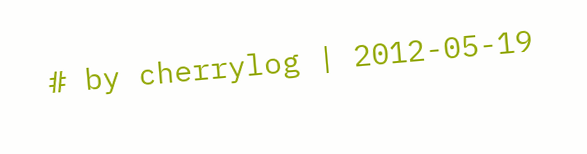# by cherrylog | 2012-05-19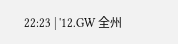22:23 | '12.GW 全州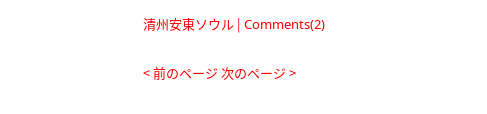清州安東ソウル | Comments(2)

< 前のページ 次のページ >